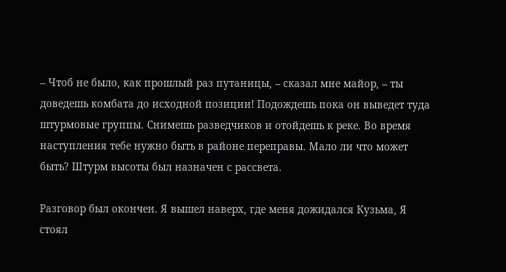– Чтоб не было, как прошлый раз путаницы, – сказал мне майор, – ты доведешь комбата до исходной позиции! Подождешь пока он выведет туда штурмовые группы. Снимешь разведчиков и отойдешь к реке. Во время наступления тебе нужно быть в районе переправы. Мало ли что может быть? Штурм высоты был назначен с рассвета.

Разговор был окончен. Я вышел наверх, где меня дожидался Кузьма, Я стоял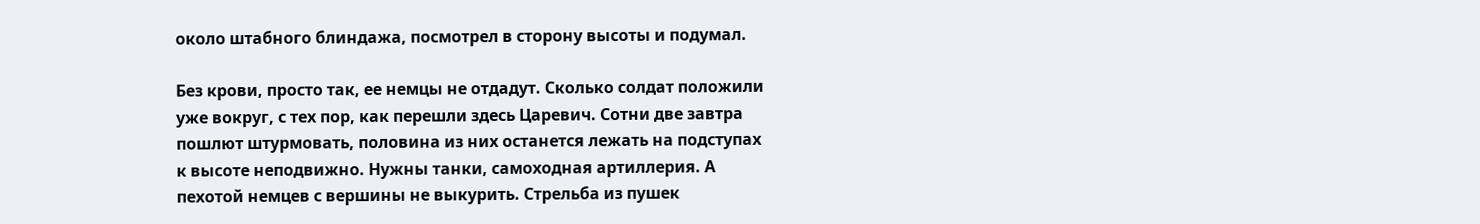около штабного блиндажа, посмотрел в сторону высоты и подумал.

Без крови, просто так, ее немцы не отдадут. Сколько солдат положили уже вокруг, с тех пор, как перешли здесь Царевич. Сотни две завтра пошлют штурмовать, половина из них останется лежать на подступах к высоте неподвижно. Нужны танки, самоходная артиллерия. А пехотой немцев с вершины не выкурить. Стрельба из пушек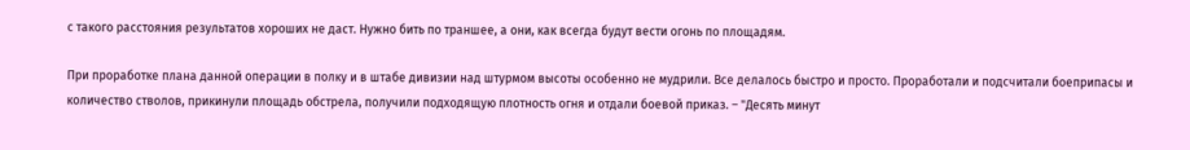с такого расстояния результатов хороших не даст. Нужно бить по траншее, а они, как всегда будут вести огонь по площадям.

При проработке плана данной операции в полку и в штабе дивизии над штурмом высоты особенно не мудрили. Все делалось быстро и просто. Проработали и подсчитали боеприпасы и количество стволов, прикинули площадь обстрела, получили подходящую плотность огня и отдали боевой приказ. – "Десять минут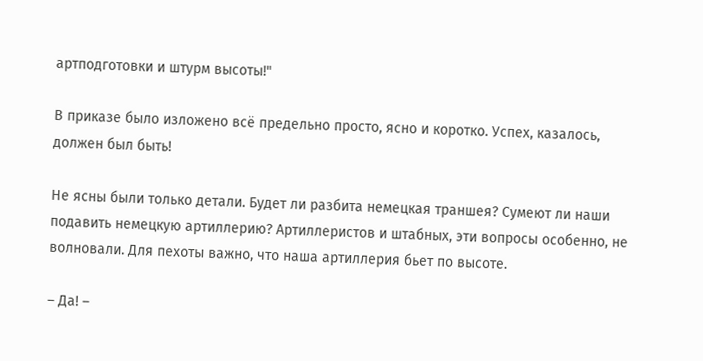артподготовки и штурм высоты!"

В приказе было изложено всё предельно просто, ясно и коротко. Успех, казалось, должен был быть!

Не ясны были только детали. Будет ли разбита немецкая траншея? Сумеют ли наши подавить немецкую артиллерию? Артиллеристов и штабных, эти вопросы особенно, не волновали. Для пехоты важно, что наша артиллерия бьет по высоте.

– Да! –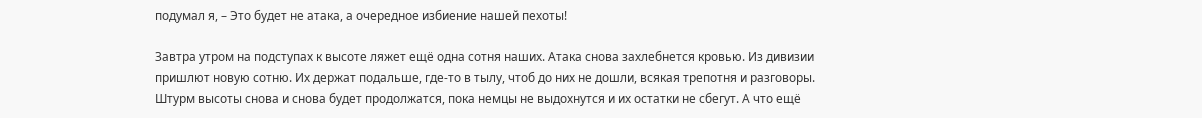подумал я, – Это будет не атака, а очередное избиение нашей пехоты!

Завтра утром на подступах к высоте ляжет ещё одна сотня наших. Атака снова захлебнется кровью. Из дивизии пришлют новую сотню. Их держат подальше, где-то в тылу, чтоб до них не дошли, всякая трепотня и разговоры. Штурм высоты снова и снова будет продолжатся, пока немцы не выдохнутся и их остатки не сбегут. А что ещё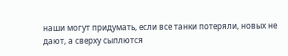наши могут придумать, если все танки потеряли, новых не дают, а сверху сыплются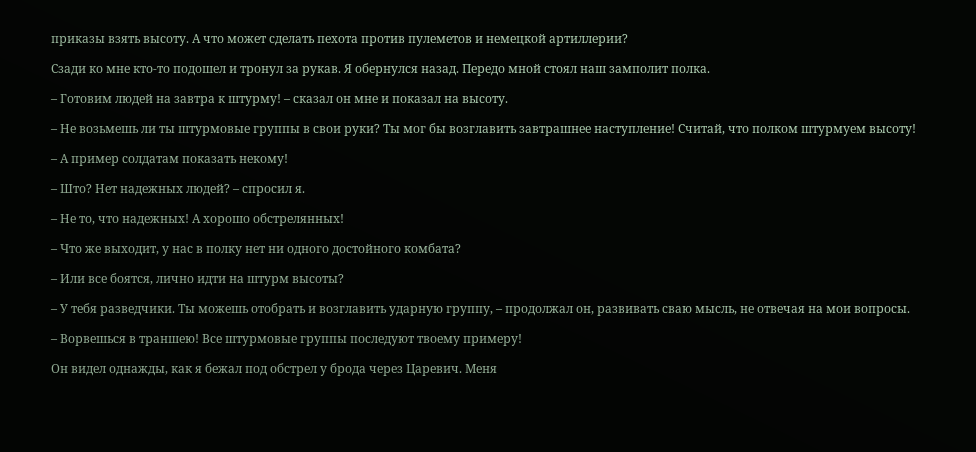приказы взять высоту. А что может сделать пехота против пулеметов и немецкой артиллерии?

Сзади ко мне кто-то подошел и тронул за рукав. Я обернулся назад. Передо мной стоял наш замполит полка.

– Готовим людей на завтра к штурму! – сказал он мне и показал на высоту.

– Не возьмешь ли ты штурмовые группы в свои руки? Ты мог бы возглавить завтрашнее наступление! Считай, что полком штурмуем высоту!

– А пример солдатам показать некому!

– Што? Нет надежных людей? – спросил я.

– Не то, что надежных! А хорошо обстрелянных!

– Что же выходит, у нас в полку нет ни одного достойного комбата?

– Или все боятся, лично идти на штурм высоты?

– У тебя разведчики. Ты можешь отобрать и возглавить ударную группу, – продолжал он, развивать сваю мысль, не отвечая на мои вопросы.

– Ворвешься в траншею! Все штурмовые группы последуют твоему примеру!

Он видел однажды, как я бежал под обстрел у брода через Царевич. Меня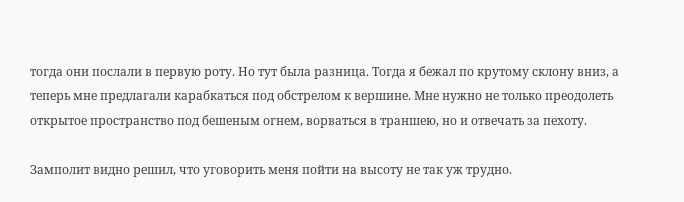тогда они послали в первую роту. Но тут была разница. Тогда я бежал по крутому склону вниз, а теперь мне предлагали карабкаться под обстрелом к вершине. Мне нужно не только преодолеть открытое пространство под бешеным огнем, ворваться в траншею, но и отвечать за пехоту.

Замполит видно решил, что уговорить меня пойти на высоту не так уж трудно.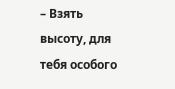– Взять высоту, для тебя особого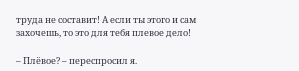труда не составит! А если ты этого и сам захочешь, то это для тебя плевое дело!

– Плёвое? – переспросил я.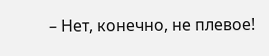– Нет, конечно, не плевое!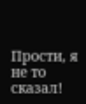Прости, я не то сказал!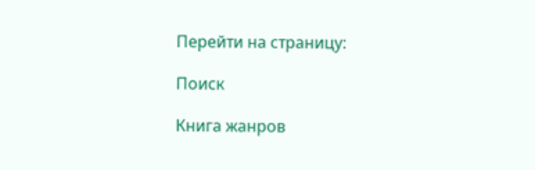Перейти на страницу:

Поиск

Книга жанров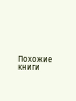Похожие книги